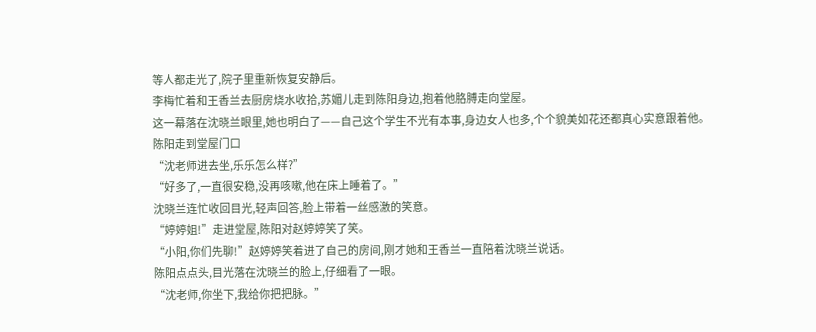等人都走光了,院子里重新恢复安静后。
李梅忙着和王香兰去厨房烧水收拾,苏媚儿走到陈阳身边,抱着他胳膊走向堂屋。
这一幕落在沈晓兰眼里,她也明白了——自己这个学生不光有本事,身边女人也多,个个貌美如花还都真心实意跟着他。
陈阳走到堂屋门口
“沈老师进去坐,乐乐怎么样?”
“好多了,一直很安稳,没再咳嗽,他在床上睡着了。”
沈晓兰连忙收回目光,轻声回答,脸上带着一丝感激的笑意。
“婷婷姐!”走进堂屋,陈阳对赵婷婷笑了笑。
“小阳,你们先聊!”赵婷婷笑着进了自己的房间,刚才她和王香兰一直陪着沈晓兰说话。
陈阳点点头,目光落在沈晓兰的脸上,仔细看了一眼。
“沈老师,你坐下,我给你把把脉。”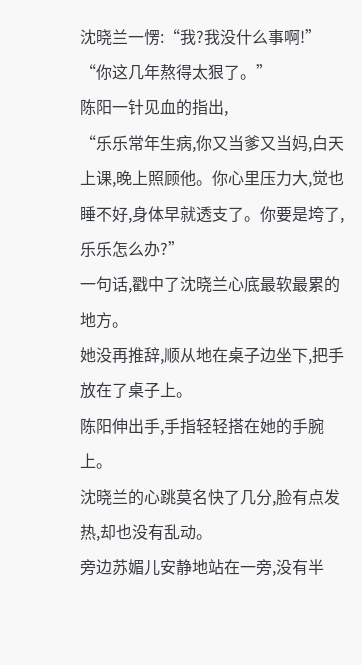沈晓兰一愣:“我?我没什么事啊!”
“你这几年熬得太狠了。”
陈阳一针见血的指出,
“乐乐常年生病,你又当爹又当妈,白天上课,晚上照顾他。你心里压力大,觉也睡不好,身体早就透支了。你要是垮了,乐乐怎么办?”
一句话,戳中了沈晓兰心底最软最累的地方。
她没再推辞,顺从地在桌子边坐下,把手放在了桌子上。
陈阳伸出手,手指轻轻搭在她的手腕上。
沈晓兰的心跳莫名快了几分,脸有点发热,却也没有乱动。
旁边苏媚儿安静地站在一旁,没有半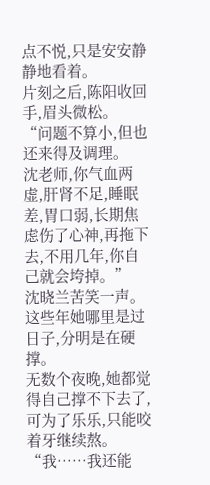点不悦,只是安安静静地看着。
片刻之后,陈阳收回手,眉头微松。
“问题不算小,但也还来得及调理。
沈老师,你气血两虚,肝肾不足,睡眠差,胃口弱,长期焦虑伤了心神,再拖下去,不用几年,你自己就会垮掉。”
沈晓兰苦笑一声。
这些年她哪里是过日子,分明是在硬撑。
无数个夜晚,她都觉得自己撑不下去了,可为了乐乐,只能咬着牙继续熬。
“我……我还能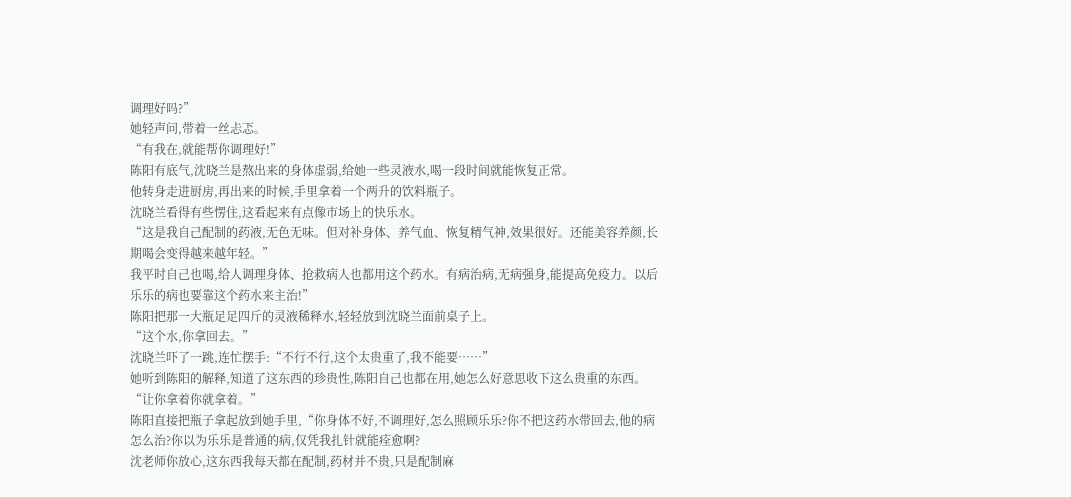调理好吗?”
她轻声问,带着一丝忐忑。
“有我在,就能帮你调理好!”
陈阳有底气,沈晓兰是熬出来的身体虚弱,给她一些灵液水,喝一段时间就能恢复正常。
他转身走进厨房,再出来的时候,手里拿着一个两升的饮料瓶子。
沈晓兰看得有些愣住,这看起来有点像市场上的快乐水。
“这是我自己配制的药液,无色无味。但对补身体、养气血、恢复精气神,效果很好。还能美容养颜,长期喝会变得越来越年轻。”
我平时自己也喝,给人调理身体、抢救病人也都用这个药水。有病治病,无病强身,能提高免疫力。以后乐乐的病也要靠这个药水来主治!”
陈阳把那一大瓶足足四斤的灵液稀释水,轻轻放到沈晓兰面前桌子上。
“这个水,你拿回去。”
沈晓兰吓了一跳,连忙摆手:“不行不行,这个太贵重了,我不能要……”
她听到陈阳的解释,知道了这东西的珍贵性,陈阳自己也都在用,她怎么好意思收下这么贵重的东西。
“让你拿着你就拿着。”
陈阳直接把瓶子拿起放到她手里,“你身体不好,不调理好,怎么照顾乐乐?你不把这药水带回去,他的病怎么治?你以为乐乐是普通的病,仅凭我扎针就能痊愈啊?
沈老师你放心,这东西我每天都在配制,药材并不贵,只是配制麻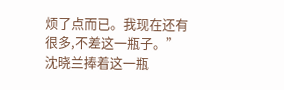烦了点而已。我现在还有很多,不差这一瓶子。”
沈晓兰捧着这一瓶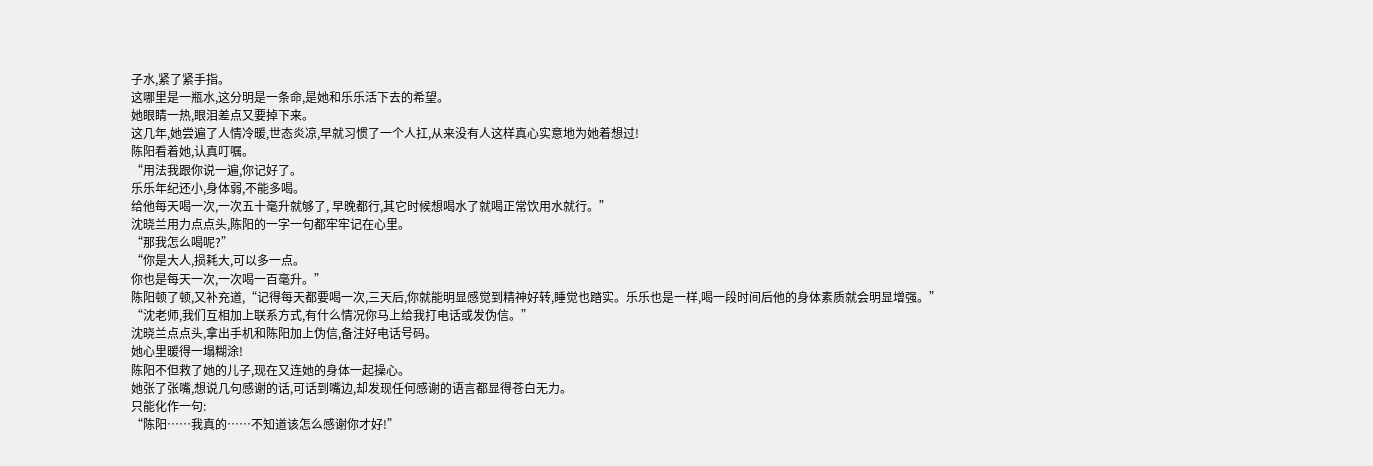子水,紧了紧手指。
这哪里是一瓶水,这分明是一条命,是她和乐乐活下去的希望。
她眼睛一热,眼泪差点又要掉下来。
这几年,她尝遍了人情冷暖,世态炎凉,早就习惯了一个人扛,从来没有人这样真心实意地为她着想过!
陈阳看着她,认真叮嘱。
“用法我跟你说一遍,你记好了。
乐乐年纪还小,身体弱,不能多喝。
给他每天喝一次,一次五十毫升就够了, 早晚都行,其它时候想喝水了就喝正常饮用水就行。”
沈晓兰用力点点头,陈阳的一字一句都牢牢记在心里。
“那我怎么喝呢?”
“你是大人,损耗大,可以多一点。
你也是每天一次,一次喝一百毫升。”
陈阳顿了顿,又补充道,“记得每天都要喝一次,三天后,你就能明显感觉到精神好转,睡觉也踏实。乐乐也是一样,喝一段时间后他的身体素质就会明显增强。”
“沈老师,我们互相加上联系方式,有什么情况你马上给我打电话或发伪信。”
沈晓兰点点头,拿出手机和陈阳加上伪信,备注好电话号码。
她心里暖得一塌糊涂!
陈阳不但救了她的儿子,现在又连她的身体一起操心。
她张了张嘴,想说几句感谢的话,可话到嘴边,却发现任何感谢的语言都显得苍白无力。
只能化作一句:
“陈阳……我真的……不知道该怎么感谢你才好!”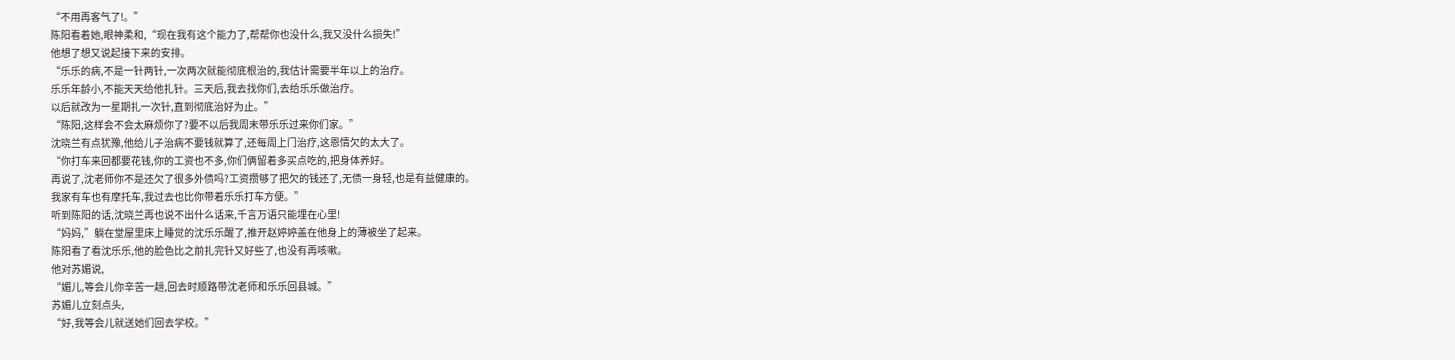“不用再客气了!。”
陈阳看着她,眼神柔和,“现在我有这个能力了,帮帮你也没什么,我又没什么损失!”
他想了想又说起接下来的安排。
“乐乐的病,不是一针两针,一次两次就能彻底根治的,我估计需要半年以上的治疗。
乐乐年龄小,不能天天给他扎针。三天后,我去找你们,去给乐乐做治疗。
以后就改为一星期扎一次针,直到彻底治好为止。”
“陈阳,这样会不会太麻烦你了?要不以后我周末带乐乐过来你们家。”
沈晓兰有点犹豫,他给儿子治病不要钱就算了,还每周上门治疗,这恩情欠的太大了。
“你打车来回都要花钱,你的工资也不多,你们俩留着多买点吃的,把身体养好。
再说了,沈老师你不是还欠了很多外债吗?工资攒够了把欠的钱还了,无债一身轻,也是有益健康的。
我家有车也有摩托车,我过去也比你带着乐乐打车方便。”
听到陈阳的话,沈晓兰再也说不出什么话来,千言万语只能埋在心里!
“妈妈,”躺在堂屋里床上睡觉的沈乐乐醒了,推开赵婷婷盖在他身上的薄被坐了起来。
陈阳看了看沈乐乐,他的脸色比之前扎完针又好些了,也没有再咳嗽。
他对苏媚说,
“媚儿,等会儿你辛苦一趟,回去时顺路带沈老师和乐乐回县城。”
苏媚儿立刻点头,
“好,我等会儿就送她们回去学校。”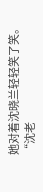她对着沈晓兰轻轻笑了笑。
“沈老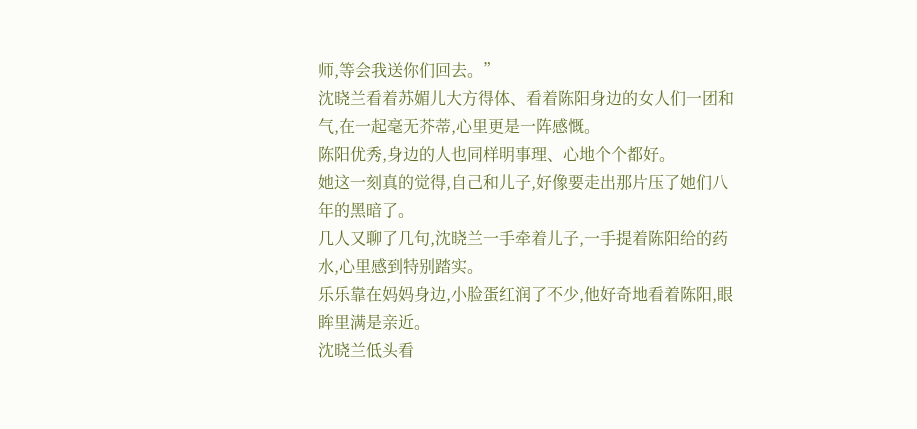师,等会我送你们回去。”
沈晓兰看着苏媚儿大方得体、看着陈阳身边的女人们一团和气,在一起毫无芥蒂,心里更是一阵感慨。
陈阳优秀,身边的人也同样明事理、心地个个都好。
她这一刻真的觉得,自己和儿子,好像要走出那片压了她们八年的黑暗了。
几人又聊了几句,沈晓兰一手牵着儿子,一手提着陈阳给的药水,心里感到特别踏实。
乐乐靠在妈妈身边,小脸蛋红润了不少,他好奇地看着陈阳,眼眸里满是亲近。
沈晓兰低头看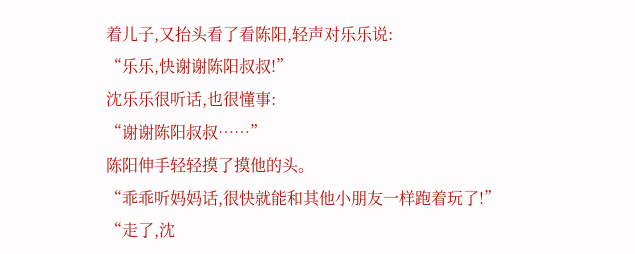着儿子,又抬头看了看陈阳,轻声对乐乐说:
“乐乐,快谢谢陈阳叔叔!”
沈乐乐很听话,也很懂事:
“谢谢陈阳叔叔……”
陈阳伸手轻轻摸了摸他的头。
“乖乖听妈妈话,很快就能和其他小朋友一样跑着玩了!”
“走了,沈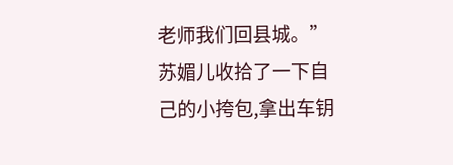老师我们回县城。”苏媚儿收拾了一下自己的小挎包,拿出车钥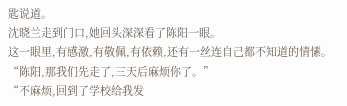匙说道。
沈晓兰走到门口,她回头深深看了陈阳一眼。
这一眼里,有感激,有敬佩,有依赖,还有一丝连自己都不知道的情愫。
“陈阳,那我们先走了,三天后麻烦你了。”
“不麻烦,回到了学校给我发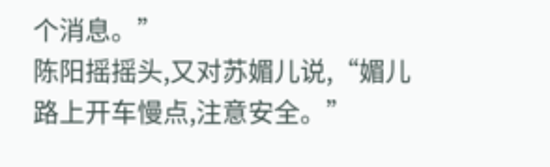个消息。”
陈阳摇摇头,又对苏媚儿说,“媚儿路上开车慢点,注意安全。”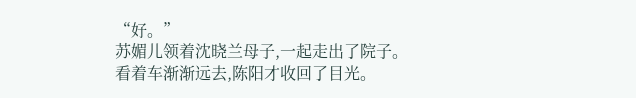“好。”
苏媚儿领着沈晓兰母子,一起走出了院子。
看着车渐渐远去,陈阳才收回了目光。